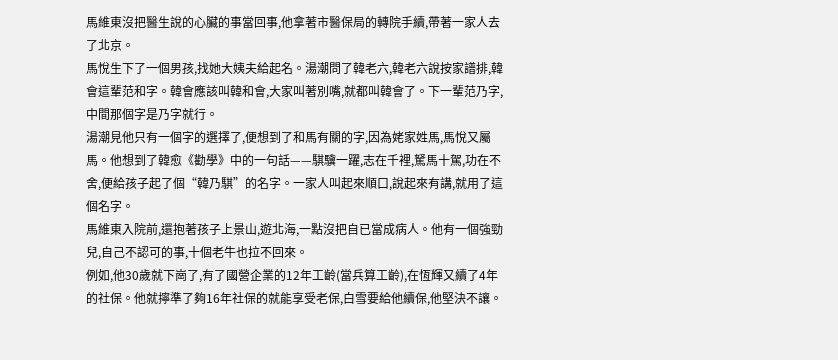馬維東沒把醫生說的心臟的事當回事,他拿著市醫保局的轉院手續,帶著一家人去了北京。
馬悅生下了一個男孩,找她大姨夫給起名。湯潮問了韓老六,韓老六說按家譜排,韓會這輩范和字。韓會應該叫韓和會,大家叫著別嘴,就都叫韓會了。下一輩范乃字,中間那個字是乃字就行。
湯潮見他只有一個字的選擇了,便想到了和馬有關的字,因為姥家姓馬,馬悅又屬馬。他想到了韓愈《勸學》中的一句話——騏驥一躍,志在千裡,駑馬十駕,功在不舍,便給孩子起了個“韓乃騏”的名字。一家人叫起來順口,說起來有講,就用了這個名字。
馬維東入院前,還抱著孩子上景山,遊北海,一點沒把自已當成病人。他有一個強勁兒,自己不認可的事,十個老牛也拉不回來。
例如,他30歲就下崗了,有了國營企業的12年工齡(當兵算工齡),在恆輝又續了4年的社保。他就擰準了夠16年社保的就能享受老保,白雪要給他續保,他堅決不讓。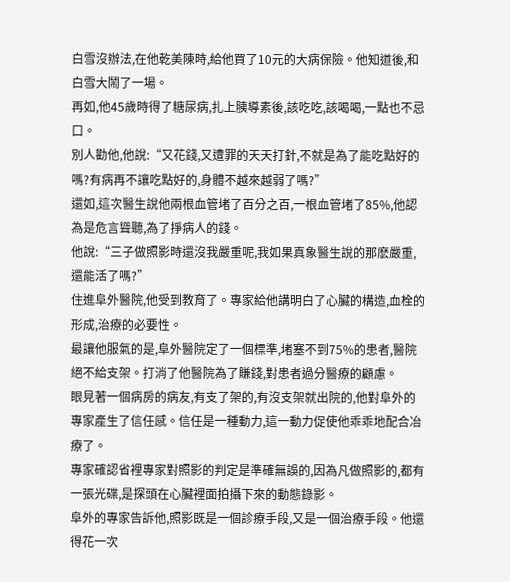白雪沒辦法,在他乾美陳時,給他買了10元的大病保險。他知道後,和白雪大鬧了一場。
再如,他45歲時得了糖尿病,扎上胰導素後,該吃吃,該喝喝,一點也不忌口。
別人勸他,他說:“又花錢,又遭罪的天天打針,不就是為了能吃點好的嗎?有病再不讓吃點好的,身體不越來越弱了嗎?”
還如,這次醫生說他兩根血管堵了百分之百,一根血管堵了85%,他認為是危言聳聽,為了掙病人的錢。
他說:“三子做照影時還沒我嚴重呢,我如果真象醫生說的那麽嚴重,還能活了嗎?”
住進阜外醫院,他受到教育了。專家給他講明白了心臟的構造,血栓的形成,治療的必要性。
最讓他服氣的是,阜外醫院定了一個標準,堵塞不到75%的患者,醫院絕不給支架。打消了他醫院為了賺錢,對患者過分醫療的顧慮。
眼見著一個病房的病友,有支了架的,有沒支架就出院的,他對阜外的專家產生了信任感。信任是一種動力,這一動力促使他乖乖地配合冶療了。
專家確認省裡專家對照影的判定是準確無誤的,因為凡做照影的,都有一張光碟,是探頭在心臟裡面拍攝下來的動態錄影。
阜外的專家告訴他,照影既是一個診療手段,又是一個治療手段。他還得花一次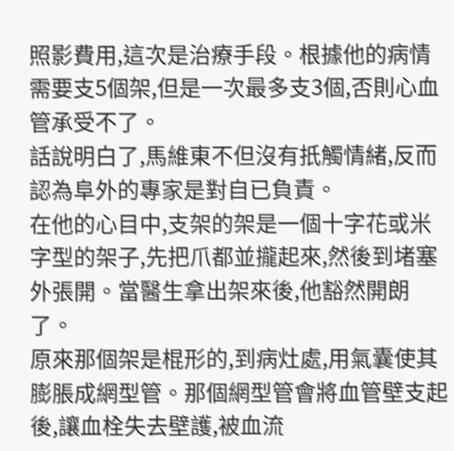照影費用,這次是治療手段。根據他的病情需要支5個架,但是一次最多支3個,否則心血管承受不了。
話說明白了,馬維東不但沒有扺觸情緒,反而認為阜外的專家是對自已負責。
在他的心目中,支架的架是一個十字花或米字型的架子,先把爪都並攏起來,然後到堵塞外張開。當醫生拿出架來後,他豁然開朗了。
原來那個架是棍形的,到病灶處,用氣囊使其膨脹成網型管。那個網型管會將血管壁支起後,讓血栓失去壁護,被血流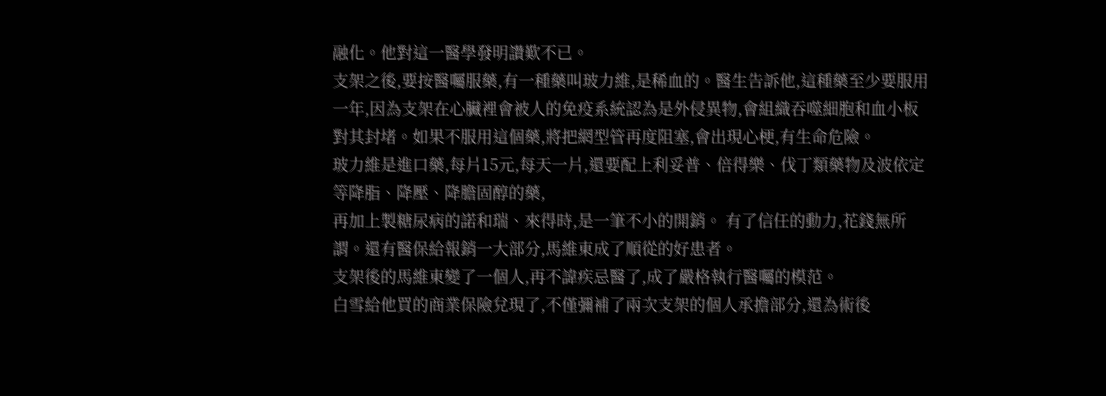融化。他對這一醫學發明讚歎不已。
支架之後,要按醫囑服藥,有一種藥叫玻力維,是稀血的。醫生告訴他,這種藥至少要服用一年,因為支架在心臟裡會被人的免疫系統認為是外侵異物,會組織吞噬細胞和血小板對其封堵。如果不服用這個藥,將把網型管再度阻塞,會出現心梗,有生命危險。
玻力維是進口藥,每片15元,每天一片,還要配上利妥普、倍得樂、伐丁類藥物及波依定等降脂、降壓、降膽固醇的藥,
再加上製糖尿病的諾和瑞、來得時,是一筆不小的開銷。 有了信任的動力,花錢無所謂。還有醫保給報銷一大部分,馬維東成了順從的好患者。
支架後的馬維東變了一個人,再不諱疾忌醫了,成了嚴格執行醫囑的模范。
白雪給他買的商業保險兌現了,不僅彌補了兩次支架的個人承擔部分,還為術後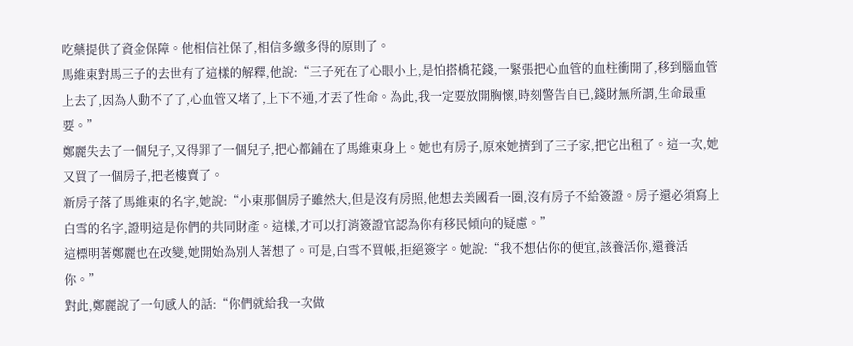吃藥提供了資金保障。他相信社保了,相信多繳多得的原則了。
馬維東對馬三子的去世有了這樣的解釋,他說:“三子死在了心眼小上,是怕搭橋花錢,一緊張把心血管的血柱衝開了,移到腦血管上去了,因為人動不了了,心血管又堵了,上下不通,才丟了性命。為此,我一定要放開胸懷,時刻警告自已,錢財無所謂,生命最重要。”
鄭麗失去了一個兒子,又得罪了一個兒子,把心都鋪在了馬維東身上。她也有房子,原來她擠到了三子家,把它出租了。這一次,她又買了一個房子,把老樓賣了。
新房子落了馬維東的名字,她說:“小東那個房子雖然大,但是沒有房照,他想去美國看一圈,沒有房子不給簽證。房子還必須寫上白雪的名字,證明這是你們的共同財產。這樣,才可以打消簽證官認為你有移民傾向的疑慮。”
這標明著鄭麗也在改變,她開始為別人著想了。可是,白雪不買帳,拒絕簽字。她說:“我不想佔你的便宜,該養活你,還養活你。”
對此,鄭麗說了一句感人的話:“你們就給我一次做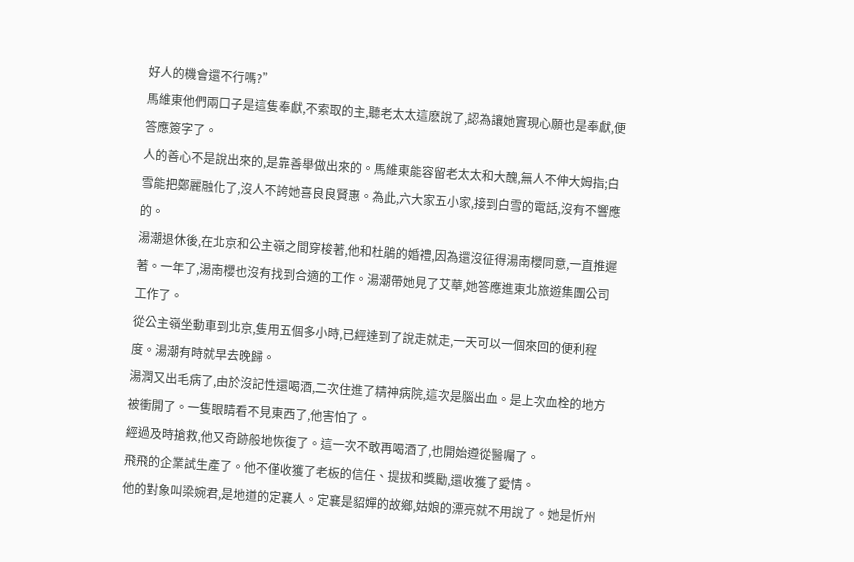好人的機會還不行嗎?”
馬維東他們兩口子是這隻奉獻,不索取的主,聽老太太這麽說了,認為讓她實現心願也是奉獻,便答應簽字了。
人的善心不是說出來的,是靠善舉做出來的。馬維東能容留老太太和大醜,無人不伸大姆指;白雪能把鄭麗融化了,沒人不誇她喜良良賢惠。為此,六大家五小家,接到白雪的電話,沒有不響應的。
湯潮退休後,在北京和公主嶺之間穿梭著,他和杜鵑的婚禮,因為還沒征得湯南櫻同意,一直推遲著。一年了,湯南櫻也沒有找到合適的工作。湯潮帶她見了艾華,她答應進東北旅遊集團公司工作了。
從公主嶺坐動車到北京,隻用五個多小時,已經達到了說走就走,一天可以一個來回的便利程度。湯潮有時就早去晚歸。
湯潤又出毛病了,由於沒記性還喝酒,二次住進了精神病院,這次是腦出血。是上次血栓的地方被衝開了。一隻眼睛看不見東西了,他害怕了。
經過及時搶救,他又奇跡般地恢復了。這一次不敢再喝酒了,也開始遵從醫囑了。
飛飛的企業試生產了。他不僅收獲了老板的信任、提拔和獎勵,還收獲了愛情。
他的對象叫梁婉君,是地道的定襄人。定襄是貂嬋的故鄉,姑娘的漂亮就不用說了。她是忻州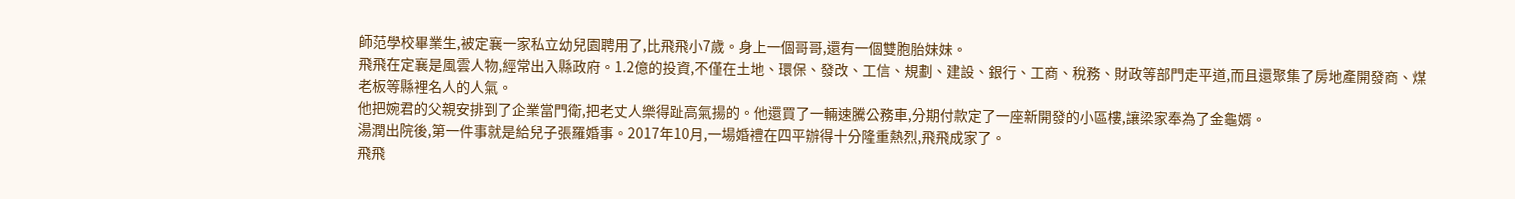師范學校畢業生,被定襄一家私立幼兒園聘用了,比飛飛小7歲。身上一個哥哥,還有一個雙胞胎妹妹。
飛飛在定襄是風雲人物,經常出入縣政府。1.2億的投資,不僅在土地、環保、發改、工信、規劃、建設、銀行、工商、稅務、財政等部門走平道,而且還聚集了房地產開發商、煤老板等縣裡名人的人氣。
他把婉君的父親安排到了企業當門衛,把老丈人樂得趾高氣揚的。他還買了一輛速騰公務車,分期付款定了一座新開發的小區樓,讓梁家奉為了金龜婿。
湯潤出院後,第一件事就是給兒子張羅婚事。2017年10月,一場婚禮在四平辦得十分隆重熱烈,飛飛成家了。
飛飛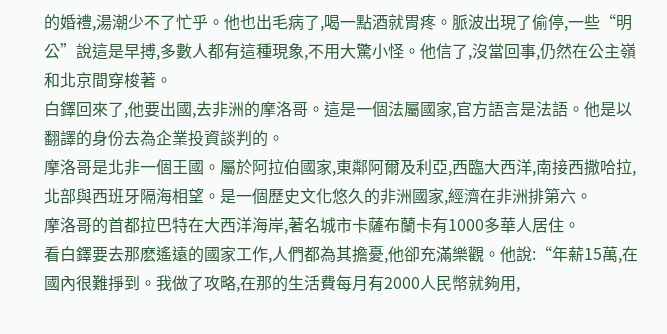的婚禮,湯潮少不了忙乎。他也出毛病了,喝一點酒就胃疼。脈波出現了偷停,一些“明公”說這是早搏,多數人都有這種現象,不用大驚小怪。他信了,沒當回事,仍然在公主嶺和北京間穿梭著。
白鐸回來了,他要出國,去非洲的摩洛哥。這是一個法屬國家,官方語言是法語。他是以翻譯的身份去為企業投資談判的。
摩洛哥是北非一個王國。屬於阿拉伯國家,東鄰阿爾及利亞,西臨大西洋,南接西撒哈拉,北部與西班牙隔海相望。是一個歷史文化悠久的非洲國家,經濟在非洲排第六。
摩洛哥的首都拉巴特在大西洋海岸,著名城市卡薩布蘭卡有1000多華人居住。
看白鐸要去那麽遙遠的國家工作,人們都為其擔憂,他卻充滿樂觀。他說:“年薪15萬,在國內很難掙到。我做了攻略,在那的生活費每月有2000人民幣就夠用,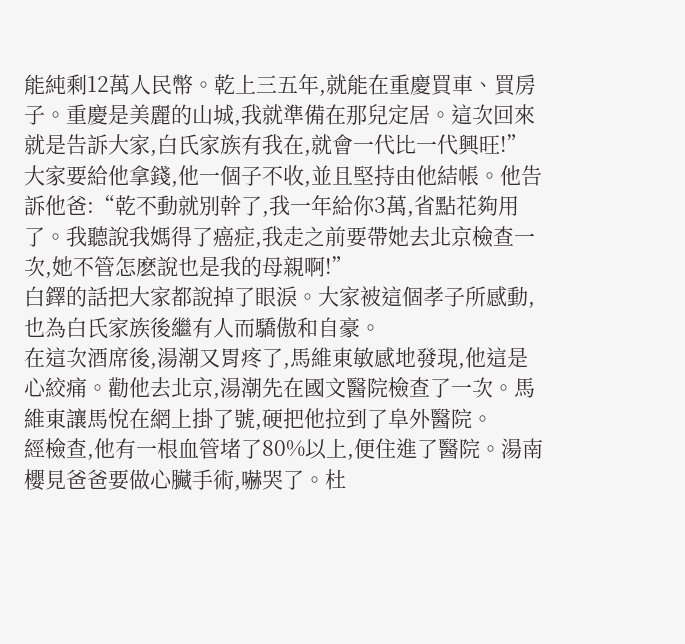能純剩12萬人民幣。乾上三五年,就能在重慶買車、買房子。重慶是美麗的山城,我就準備在那兒定居。這次回來就是告訴大家,白氏家族有我在,就會一代比一代興旺!”
大家要給他拿錢,他一個子不收,並且堅持由他結帳。他告訴他爸:“乾不動就別幹了,我一年給你3萬,省點花夠用了。我聽說我媽得了癌症,我走之前要帶她去北京檢查一次,她不管怎麽說也是我的母親啊!”
白鐸的話把大家都說掉了眼淚。大家被這個孝子所感動,也為白氏家族後繼有人而驕傲和自豪。
在這次酒席後,湯潮又胃疼了,馬維東敏感地發現,他這是心絞痛。勸他去北京,湯潮先在國文醫院檢查了一次。馬維東讓馬悅在網上掛了號,硬把他拉到了阜外醫院。
經檢查,他有一根血管堵了80%以上,便住進了醫院。湯南櫻見爸爸要做心臟手術,嚇哭了。杜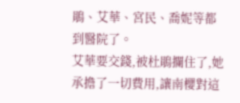鵑、艾華、宮民、喬妮等都到醫院了。
艾華要交錢,被杜鵑攔住了,她承擔了一切費用,讓南櫻對這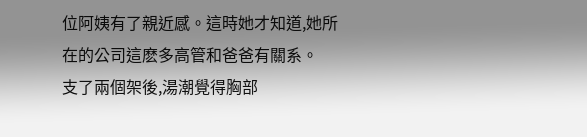位阿姨有了親近感。這時她才知道,她所在的公司這麽多高管和爸爸有關系。
支了兩個架後,湯潮覺得胸部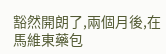豁然開朗了,兩個月後,在馬維東藥包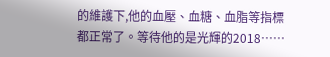的維護下,他的血壓、血糖、血脂等指標都正常了。等待他的是光輝的2018……